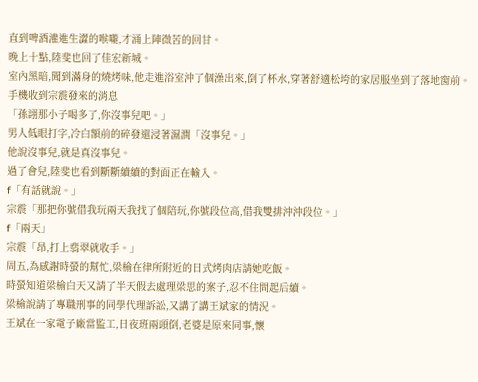直到啤酒灌進生澀的喉嚨,才涌上陣微苦的回甘。
晚上十點,陸斐也回了佳宏新城。
室內黑暗,聞到滿身的燒烤味,他走進浴室沖了個澡出來,倒了杯水,穿著舒適松垮的家居服坐到了落地窗前。
手機收到宗震發來的消息
「孫詡那小子喝多了,你沒事兒吧。」
男人低眼打字,冷白額前的碎發還浸著濕潤「沒事兒。」
他說沒事兒,就是真沒事兒。
過了會兒,陸斐也看到斷斷續續的對面正在輸入。
f「有話就說。」
宗震「那把你號借我玩兩天我找了個陪玩,你號段位高,借我雙排沖沖段位。」
f「兩天」
宗震「昂,打上翡翠就收手。」
周五,為感謝時螢的幫忙,梁榆在律所附近的日式烤肉店請她吃飯。
時螢知道梁榆白天又請了半天假去處理梁思的案子,忍不住問起后續。
梁榆說請了專職刑事的同學代理訴訟,又講了講王斌家的情況。
王斌在一家電子廠當監工,日夜班兩頭倒,老婆是原來同事,懷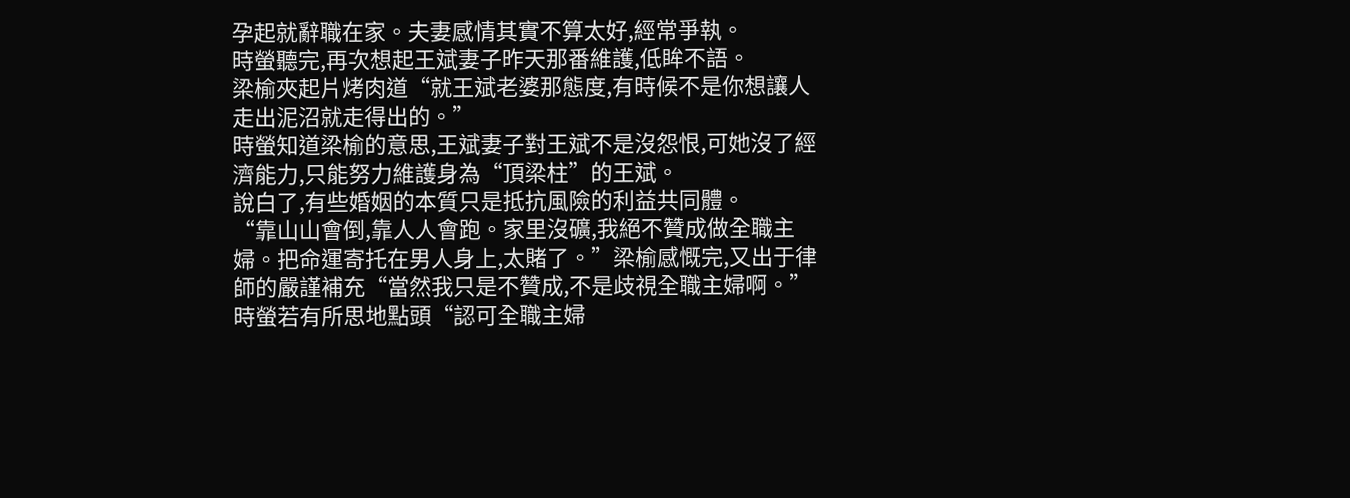孕起就辭職在家。夫妻感情其實不算太好,經常爭執。
時螢聽完,再次想起王斌妻子昨天那番維護,低眸不語。
梁榆夾起片烤肉道“就王斌老婆那態度,有時候不是你想讓人走出泥沼就走得出的。”
時螢知道梁榆的意思,王斌妻子對王斌不是沒怨恨,可她沒了經濟能力,只能努力維護身為“頂梁柱”的王斌。
說白了,有些婚姻的本質只是抵抗風險的利益共同體。
“靠山山會倒,靠人人會跑。家里沒礦,我絕不贊成做全職主婦。把命運寄托在男人身上,太賭了。”梁榆感慨完,又出于律師的嚴謹補充“當然我只是不贊成,不是歧視全職主婦啊。”
時螢若有所思地點頭“認可全職主婦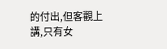的付出,但客觀上講,只有女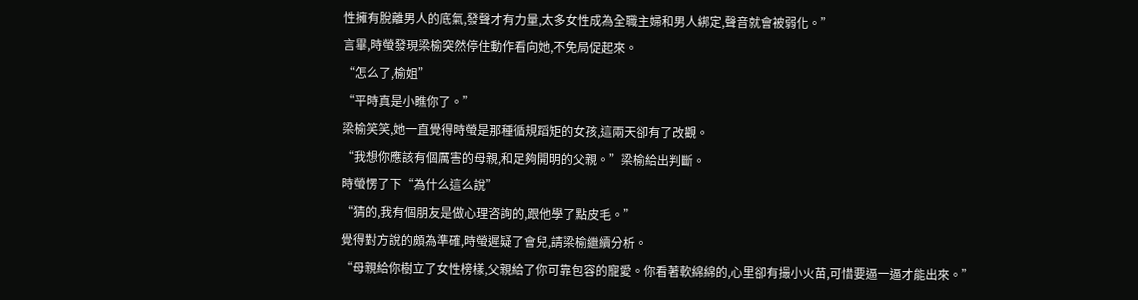性擁有脫離男人的底氣,發聲才有力量,太多女性成為全職主婦和男人綁定,聲音就會被弱化。”
言畢,時螢發現梁榆突然停住動作看向她,不免局促起來。
“怎么了,榆姐”
“平時真是小瞧你了。”
梁榆笑笑,她一直覺得時螢是那種循規蹈矩的女孩,這兩天卻有了改觀。
“我想你應該有個厲害的母親,和足夠開明的父親。”梁榆給出判斷。
時螢愣了下“為什么這么說”
“猜的,我有個朋友是做心理咨詢的,跟他學了點皮毛。”
覺得對方說的頗為準確,時螢遲疑了會兒,請梁榆繼續分析。
“母親給你樹立了女性榜樣,父親給了你可靠包容的寵愛。你看著軟綿綿的,心里卻有撮小火苗,可惜要逼一逼才能出來。”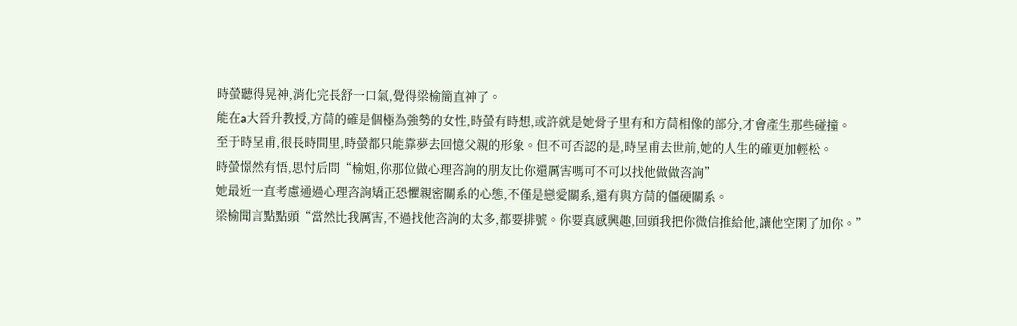時螢聽得晃神,消化完長舒一口氣,覺得梁榆簡直神了。
能在a大晉升教授,方茼的確是個極為強勢的女性,時螢有時想,或許就是她骨子里有和方茼相像的部分,才會產生那些碰撞。
至于時呈甫,很長時間里,時螢都只能靠夢去回憶父親的形象。但不可否認的是,時呈甫去世前,她的人生的確更加輕松。
時螢憬然有悟,思忖后問“榆姐,你那位做心理咨詢的朋友比你還厲害嗎可不可以找他做做咨詢”
她最近一直考慮通過心理咨詢矯正恐懼親密關系的心態,不僅是戀愛關系,還有與方茼的僵硬關系。
梁榆聞言點點頭“當然比我厲害,不過找他咨詢的太多,都要排號。你要真感興趣,回頭我把你微信推給他,讓他空閑了加你。”